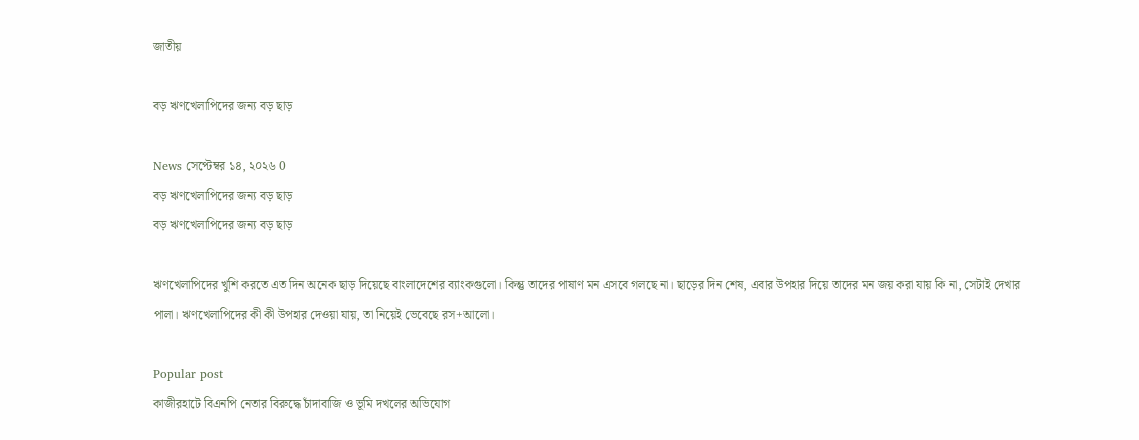জাতীয়

বড় ঋণখেলাপিদের জন্য বড় ছাড়

News সেপ্টেম্বর ১৪, ২০২৬ 0
বড় ঋণখেলাপিদের জন্য বড় ছাড়
বড় ঋণখেলাপিদের জন্য বড় ছাড়

ঋণখেলাপিদের খুশি করতে এত দিন অনেক ছাড় দিয়েছে বাংলাদেশের ব্যাংকগুলো। কিন্তু তাদের পাষাণ মন এসবে গলছে না। ছাড়ের দিন শেষ, এবার উপহার দিয়ে তাদের মন জয় করা যায় কি না, সেটাই দেখার পালা। ঋণখেলাপিদের কী কী উপহার দেওয়া যায়, তা নিয়েই ভেবেছে রস+আলো।

Popular post
কাজীরহাটে বিএনপি নেতার বিরুদ্ধে চাঁদাবাজি ও ভূমি দখলের অভিযোগ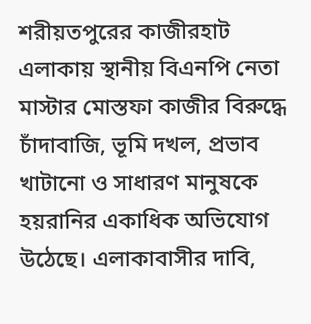শরীয়তপুরের কাজীরহাট এলাকায় স্থানীয় বিএনপি নেতা মাস্টার মোস্তফা কাজীর বিরুদ্ধে চাঁদাবাজি, ভূমি দখল, প্রভাব খাটানো ও সাধারণ মানুষকে হয়রানির একাধিক অভিযোগ উঠেছে। এলাকাবাসীর দাবি,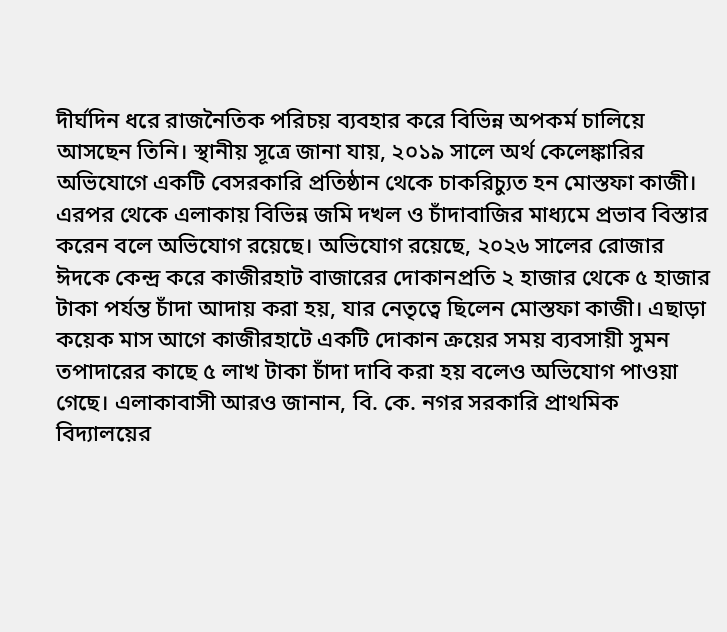দীর্ঘদিন ধরে রাজনৈতিক পরিচয় ব্যবহার করে বিভিন্ন অপকর্ম চালিয়ে আসছেন তিনি। স্থানীয় সূত্রে জানা যায়, ২০১৯ সালে অর্থ কেলেঙ্কারির অভিযোগে একটি বেসরকারি প্রতিষ্ঠান থেকে চাকরিচ্যুত হন মোস্তফা কাজী। এরপর থেকে এলাকায় বিভিন্ন জমি দখল ও চাঁদাবাজির মাধ্যমে প্রভাব বিস্তার করেন বলে অভিযোগ রয়েছে। অভিযোগ রয়েছে, ২০২৬ সালের রোজার ঈদকে কেন্দ্র করে কাজীরহাট বাজারের দোকানপ্রতি ২ হাজার থেকে ৫ হাজার টাকা পর্যন্ত চাঁদা আদায় করা হয়, যার নেতৃত্বে ছিলেন মোস্তফা কাজী। এছাড়া কয়েক মাস আগে কাজীরহাটে একটি দোকান ক্রয়ের সময় ব্যবসায়ী সুমন তপাদারের কাছে ৫ লাখ টাকা চাঁদা দাবি করা হয় বলেও অভিযোগ পাওয়া গেছে। এলাকাবাসী আরও জানান, বি. কে. নগর সরকারি প্রাথমিক বিদ্যালয়ের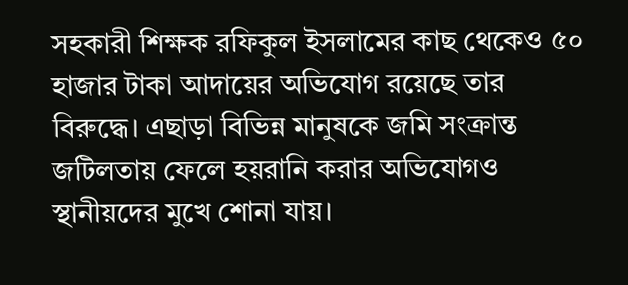সহকারী শিক্ষক রফিকুল ইসলামের কাছ থেকেও ৫০ হাজার টাকা আদায়ের অভিযোগ রয়েছে তার বিরুদ্ধে। এছাড়া বিভিন্ন মানুষকে জমি সংক্রান্ত জটিলতায় ফেলে হয়রানি করার অভিযোগও স্থানীয়দের মুখে শোনা যায়।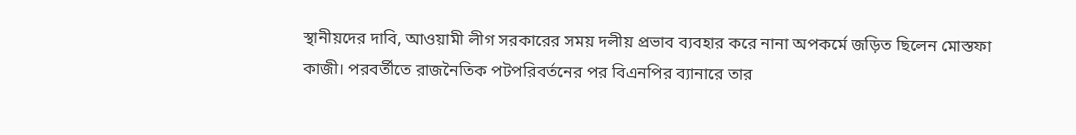স্থানীয়দের দাবি, আওয়ামী লীগ সরকারের সময় দলীয় প্রভাব ব্যবহার করে নানা অপকর্মে জড়িত ছিলেন মোস্তফা কাজী। পরবর্তীতে রাজনৈতিক পটপরিবর্তনের পর বিএনপির ব্যানারে তার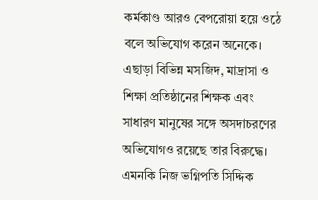কর্মকাণ্ড আরও বেপরোয়া হয়ে ওঠে বলে অভিযোগ করেন অনেকে। এছাড়া বিভিন্ন মসজিদ, মাদ্রাসা ও শিক্ষা প্রতিষ্ঠানের শিক্ষক এবং সাধারণ মানুষের সঙ্গে অসদাচরণের অভিযোগও রয়েছে তার বিরুদ্ধে। এমনকি নিজ ভগ্নিপতি সিদ্দিক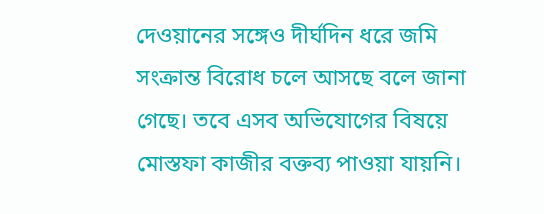দেওয়ানের সঙ্গেও দীর্ঘদিন ধরে জমি সংক্রান্ত বিরোধ চলে আসছে বলে জানা গেছে। তবে এসব অভিযোগের বিষয়ে মোস্তফা কাজীর বক্তব্য পাওয়া যায়নি।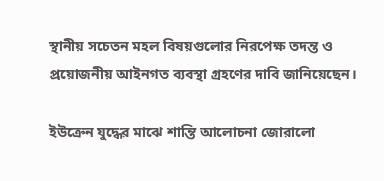স্থানীয় সচেতন মহল বিষয়গুলোর নিরপেক্ষ তদন্ত ও প্রয়োজনীয় আইনগত ব্যবস্থা গ্রহণের দাবি জানিয়েছেন।

ইউক্রেন যুদ্ধের মাঝে শান্তি আলোচনা জোরালো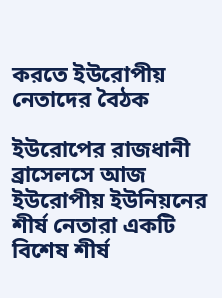করতে ইউরোপীয় নেতাদের বৈঠক

ইউরোপের রাজধানী ব্রাসেলসে আজ ইউরোপীয় ইউনিয়নের শীর্ষ নেতারা একটি বিশেষ শীর্ষ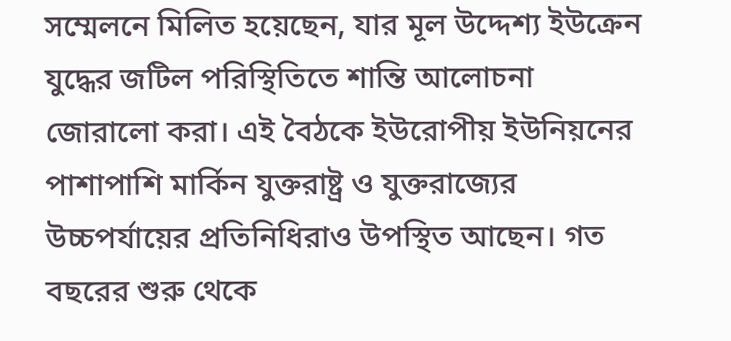সম্মেলনে মিলিত হয়েছেন, যার মূল উদ্দেশ্য ইউক্রেন যুদ্ধের জটিল পরিস্থিতিতে শান্তি আলোচনা জোরালো করা। এই বৈঠকে ইউরোপীয় ইউনিয়নের পাশাপাশি মার্কিন যুক্তরাষ্ট্র ও যুক্তরাজ্যের উচ্চপর্যায়ের প্রতিনিধিরাও উপস্থিত আছেন। গত বছরের শুরু থেকে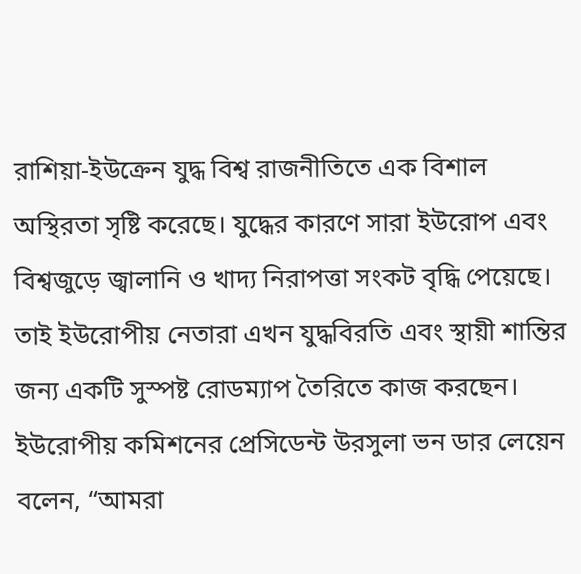রাশিয়া-ইউক্রেন যুদ্ধ বিশ্ব রাজনীতিতে এক বিশাল অস্থিরতা সৃষ্টি করেছে। যুদ্ধের কারণে সারা ইউরোপ এবং বিশ্বজুড়ে জ্বালানি ও খাদ্য নিরাপত্তা সংকট বৃদ্ধি পেয়েছে। তাই ইউরোপীয় নেতারা এখন যুদ্ধবিরতি এবং স্থায়ী শান্তির জন্য একটি সুস্পষ্ট রোডম্যাপ তৈরিতে কাজ করছেন। ইউরোপীয় কমিশনের প্রেসিডেন্ট উরসুলা ভন ডার লেয়েন বলেন, “আমরা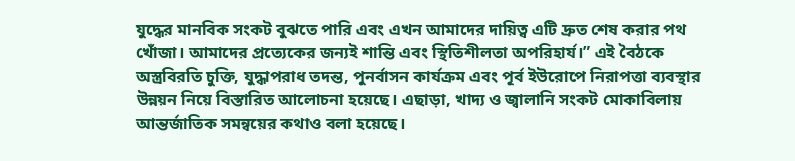যুদ্ধের মানবিক সংকট বুঝতে পারি এবং এখন আমাদের দায়িত্ব এটি দ্রুত শেষ করার পথ খোঁজা। আমাদের প্রত্যেকের জন্যই শান্তি এবং স্থিতিশীলতা অপরিহার্য।” এই বৈঠকে অস্ত্রবিরতি চুক্তি, যুদ্ধাপরাধ তদন্ত, পুনর্বাসন কার্যক্রম এবং পূর্ব ইউরোপে নিরাপত্তা ব্যবস্থার উন্নয়ন নিয়ে বিস্তারিত আলোচনা হয়েছে। এছাড়া, খাদ্য ও জ্বালানি সংকট মোকাবিলায় আন্তর্জাতিক সমন্বয়ের কথাও বলা হয়েছে।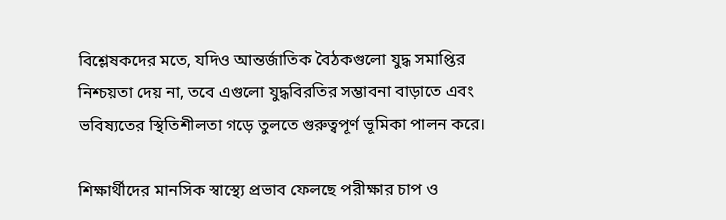বিশ্লেষকদের মতে, যদিও আন্তর্জাতিক বৈঠকগুলো যুদ্ধ সমাপ্তির নিশ্চয়তা দেয় না, তবে এগুলো যুদ্ধবিরতির সম্ভাবনা বাড়াতে এবং ভবিষ্যতের স্থিতিশীলতা গড়ে তুলতে গুরুত্বপূর্ণ ভূমিকা পালন করে।

শিক্ষার্থীদের মানসিক স্বাস্থ্যে প্রভাব ফেলছে পরীক্ষার চাপ ও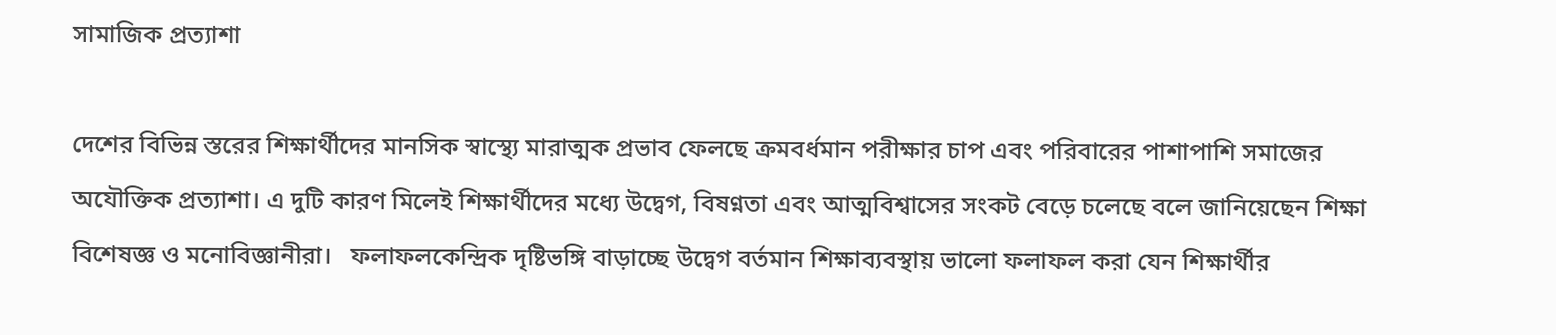সামাজিক প্রত্যাশা

দেশের বিভিন্ন স্তরের শিক্ষার্থীদের মানসিক স্বাস্থ্যে মারাত্মক প্রভাব ফেলছে ক্রমবর্ধমান পরীক্ষার চাপ এবং পরিবারের পাশাপাশি সমাজের অযৌক্তিক প্রত্যাশা। এ দুটি কারণ মিলেই শিক্ষার্থীদের মধ্যে উদ্বেগ, বিষণ্নতা এবং আত্মবিশ্বাসের সংকট বেড়ে চলেছে বলে জানিয়েছেন শিক্ষা বিশেষজ্ঞ ও মনোবিজ্ঞানীরা।   ফলাফলকেন্দ্রিক দৃষ্টিভঙ্গি বাড়াচ্ছে উদ্বেগ বর্তমান শিক্ষাব্যবস্থায় ভালো ফলাফল করা যেন শিক্ষার্থীর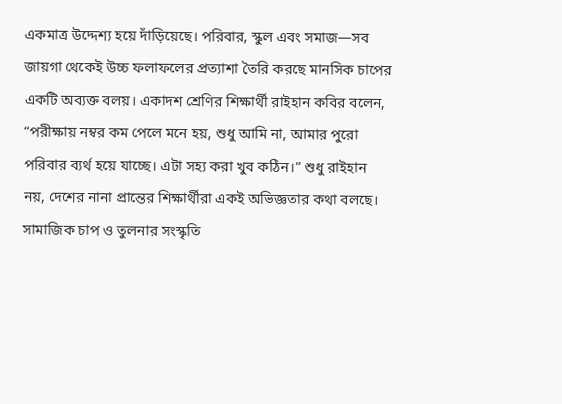একমাত্র উদ্দেশ্য হয়ে দাঁড়িয়েছে। পরিবার, স্কুল এবং সমাজ—সব জায়গা থেকেই উচ্চ ফলাফলের প্রত্যাশা তৈরি করছে মানসিক চাপের একটি অব্যক্ত বলয়। একাদশ শ্রেণির শিক্ষার্থী রাইহান কবির বলেন, “পরীক্ষায় নম্বর কম পেলে মনে হয়, শুধু আমি না, আমার পুরো পরিবার ব্যর্থ হয়ে যাচ্ছে। এটা সহ্য করা খুব কঠিন।” শুধু রাইহান নয়, দেশের নানা প্রান্তের শিক্ষার্থীরা একই অভিজ্ঞতার কথা বলছে।   সামাজিক চাপ ও তুলনার সংস্কৃতি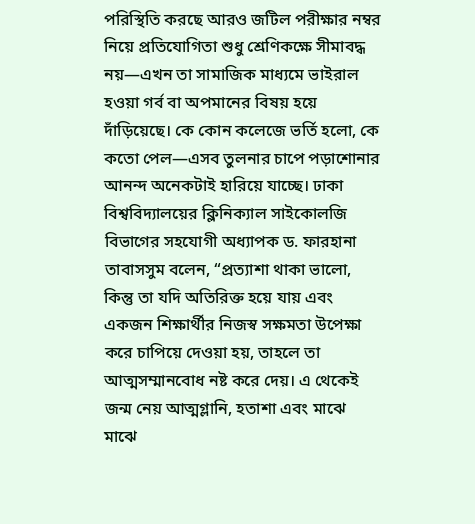পরিস্থিতি করছে আরও জটিল পরীক্ষার নম্বর নিয়ে প্রতিযোগিতা শুধু শ্রেণিকক্ষে সীমাবদ্ধ নয়—এখন তা সামাজিক মাধ্যমে ভাইরাল হওয়া গর্ব বা অপমানের বিষয় হয়ে দাঁড়িয়েছে। কে কোন কলেজে ভর্তি হলো, কে কতো পেল—এসব তুলনার চাপে পড়াশোনার আনন্দ অনেকটাই হারিয়ে যাচ্ছে। ঢাকা বিশ্ববিদ্যালয়ের ক্লিনিক্যাল সাইকোলজি বিভাগের সহযোগী অধ্যাপক ড. ফারহানা তাবাসসুম বলেন, “প্রত্যাশা থাকা ভালো, কিন্তু তা যদি অতিরিক্ত হয়ে যায় এবং একজন শিক্ষার্থীর নিজস্ব সক্ষমতা উপেক্ষা করে চাপিয়ে দেওয়া হয়, তাহলে তা আত্মসম্মানবোধ নষ্ট করে দেয়। এ থেকেই জন্ম নেয় আত্মগ্লানি, হতাশা এবং মাঝে মাঝে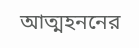আত্মহননের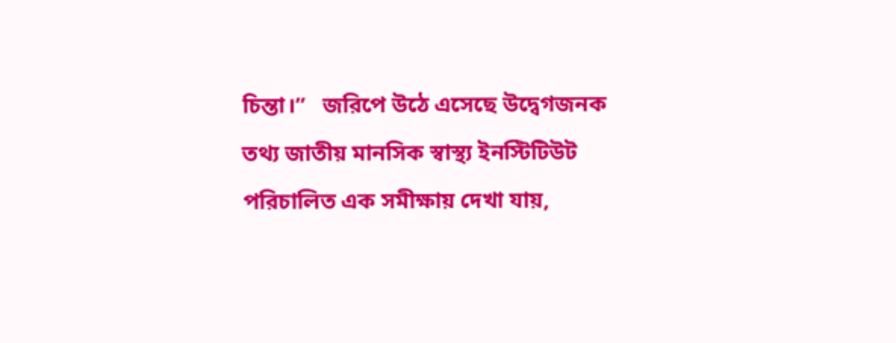চিন্তা।”   জরিপে উঠে এসেছে উদ্বেগজনক তথ্য জাতীয় মানসিক স্বাস্থ্য ইনস্টিটিউট পরিচালিত এক সমীক্ষায় দেখা যায়,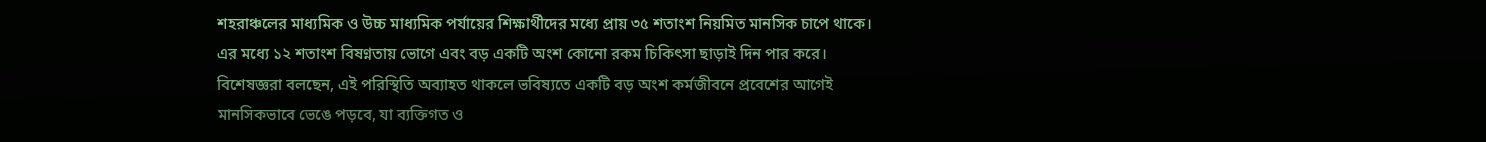শহরাঞ্চলের মাধ্যমিক ও উচ্চ মাধ্যমিক পর্যায়ের শিক্ষার্থীদের মধ্যে প্রায় ৩৫ শতাংশ নিয়মিত মানসিক চাপে থাকে। এর মধ্যে ১২ শতাংশ বিষণ্নতায় ভোগে এবং বড় একটি অংশ কোনো রকম চিকিৎসা ছাড়াই দিন পার করে। বিশেষজ্ঞরা বলছেন, এই পরিস্থিতি অব্যাহত থাকলে ভবিষ্যতে একটি বড় অংশ কর্মজীবনে প্রবেশের আগেই মানসিকভাবে ভেঙে পড়বে, যা ব্যক্তিগত ও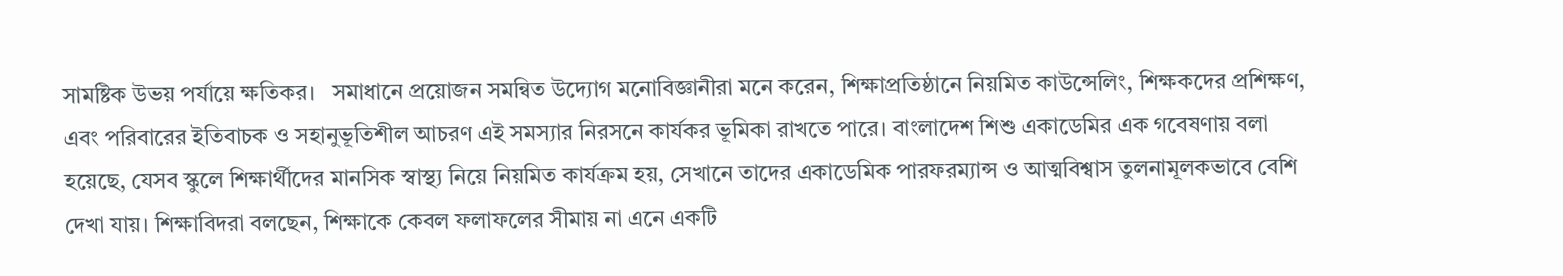সামষ্টিক উভয় পর্যায়ে ক্ষতিকর।   সমাধানে প্রয়োজন সমন্বিত উদ্যোগ মনোবিজ্ঞানীরা মনে করেন, শিক্ষাপ্রতিষ্ঠানে নিয়মিত কাউন্সেলিং, শিক্ষকদের প্রশিক্ষণ, এবং পরিবারের ইতিবাচক ও সহানুভূতিশীল আচরণ এই সমস্যার নিরসনে কার্যকর ভূমিকা রাখতে পারে। বাংলাদেশ শিশু একাডেমির এক গবেষণায় বলা হয়েছে, যেসব স্কুলে শিক্ষার্থীদের মানসিক স্বাস্থ্য নিয়ে নিয়মিত কার্যক্রম হয়, সেখানে তাদের একাডেমিক পারফরম্যান্স ও আত্মবিশ্বাস তুলনামূলকভাবে বেশি দেখা যায়। শিক্ষাবিদরা বলছেন, শিক্ষাকে কেবল ফলাফলের সীমায় না এনে একটি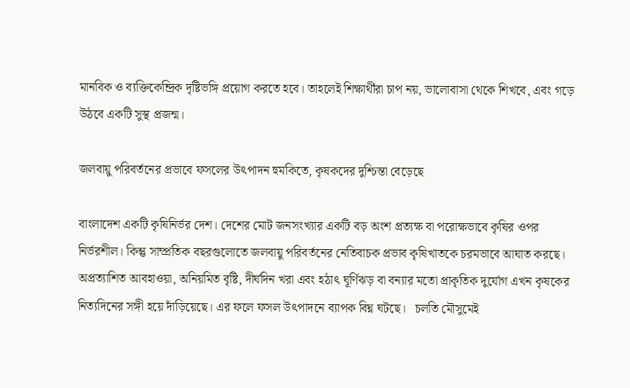মানবিক ও ব্যক্তিকেন্দ্রিক দৃষ্টিভঙ্গি প্রয়োগ করতে হবে। তাহলেই শিক্ষার্থীরা চাপ নয়, ভালোবাসা থেকে শিখবে, এবং গড়ে উঠবে একটি সুস্থ প্রজন্ম।

জলবায়ু পরিবর্তনের প্রভাবে ফসলের উৎপাদন হুমকিতে, কৃষকদের দুশ্চিন্তা বেড়েছে

বাংলাদেশ একটি কৃষিনির্ভর দেশ। দেশের মোট জনসংখ্যার একটি বড় অংশ প্রত্যক্ষ বা পরোক্ষভাবে কৃষির ওপর নির্ভরশীল। কিন্তু সাম্প্রতিক বছরগুলোতে জলবায়ু পরিবর্তনের নেতিবাচক প্রভাব কৃষিখাতকে চরমভাবে আঘাত করছে। অপ্রত্যাশিত আবহাওয়া, অনিয়মিত বৃষ্টি, দীর্ঘদিন খরা এবং হঠাৎ ঘূর্ণিঝড় বা বন্যার মতো প্রাকৃতিক দুর্যোগ এখন কৃষকের নিত্যদিনের সঙ্গী হয়ে দাঁড়িয়েছে। এর ফলে ফসল উৎপাদনে ব্যাপক বিঘ্ন ঘটছে।   চলতি মৌসুমেই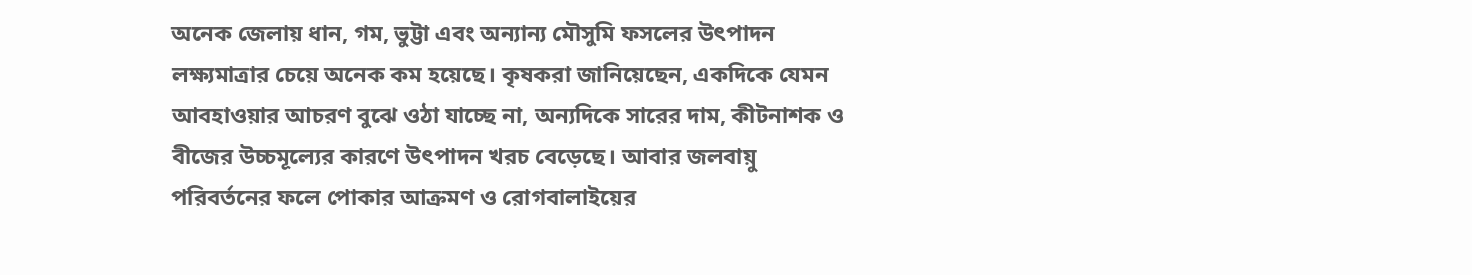অনেক জেলায় ধান, গম, ভুট্টা এবং অন্যান্য মৌসুমি ফসলের উৎপাদন লক্ষ্যমাত্রার চেয়ে অনেক কম হয়েছে। কৃষকরা জানিয়েছেন, একদিকে যেমন আবহাওয়ার আচরণ বুঝে ওঠা যাচ্ছে না, অন্যদিকে সারের দাম, কীটনাশক ও বীজের উচ্চমূল্যের কারণে উৎপাদন খরচ বেড়েছে। আবার জলবায়ু পরিবর্তনের ফলে পোকার আক্রমণ ও রোগবালাইয়ের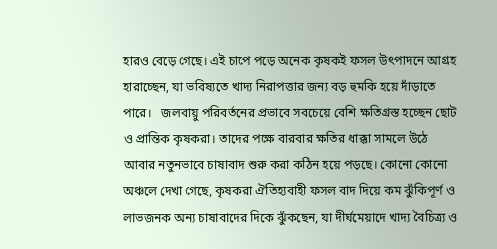হারও বেড়ে গেছে। এই চাপে পড়ে অনেক কৃষকই ফসল উৎপাদনে আগ্রহ হারাচ্ছেন, যা ভবিষ্যতে খাদ্য নিরাপত্তার জন্য বড় হুমকি হয়ে দাঁড়াতে পারে।   জলবায়ু পরিবর্তনের প্রভাবে সবচেয়ে বেশি ক্ষতিগ্রস্ত হচ্ছেন ছোট ও প্রান্তিক কৃষকরা। তাদের পক্ষে বারবার ক্ষতির ধাক্কা সামলে উঠে আবার নতুনভাবে চাষাবাদ শুরু করা কঠিন হয়ে পড়ছে। কোনো কোনো অঞ্চলে দেখা গেছে, কৃষকরা ঐতিহ্যবাহী ফসল বাদ দিয়ে কম ঝুঁকিপূর্ণ ও লাভজনক অন্য চাষাবাদের দিকে ঝুঁকছেন, যা দীর্ঘমেয়াদে খাদ্য বৈচিত্র্য ও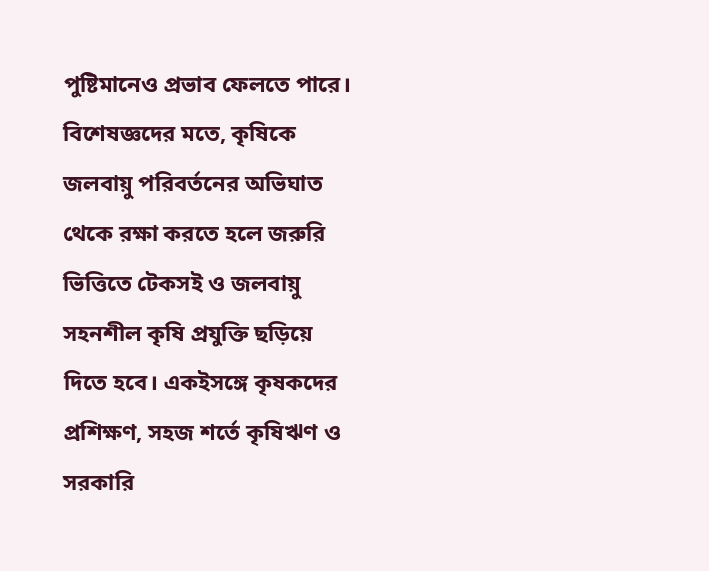পুষ্টিমানেও প্রভাব ফেলতে পারে।   বিশেষজ্ঞদের মতে, কৃষিকে জলবায়ু পরিবর্তনের অভিঘাত থেকে রক্ষা করতে হলে জরুরি ভিত্তিতে টেকসই ও জলবায়ু সহনশীল কৃষি প্রযুক্তি ছড়িয়ে দিতে হবে। একইসঙ্গে কৃষকদের প্রশিক্ষণ, সহজ শর্তে কৃষিঋণ ও সরকারি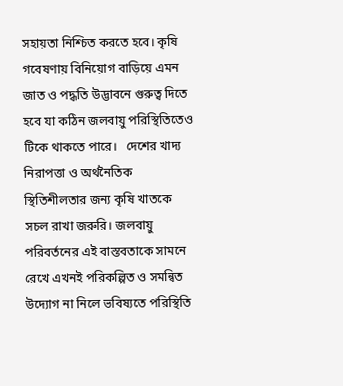সহায়তা নিশ্চিত করতে হবে। কৃষি গবেষণায় বিনিয়োগ বাড়িয়ে এমন জাত ও পদ্ধতি উদ্ভাবনে গুরুত্ব দিতে হবে যা কঠিন জলবায়ু পরিস্থিতিতেও টিকে থাকতে পারে।   দেশের খাদ্য নিরাপত্তা ও অর্থনৈতিক স্থিতিশীলতার জন্য কৃষি খাতকে সচল রাখা জরুরি। জলবায়ু পরিবর্তনের এই বাস্তবতাকে সামনে রেখে এখনই পরিকল্পিত ও সমন্বিত উদ্যোগ না নিলে ভবিষ্যতে পরিস্থিতি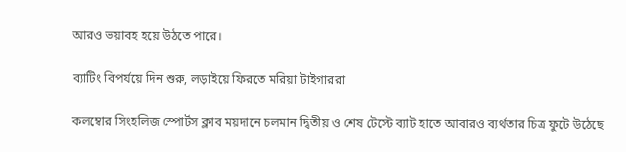আরও ভয়াবহ হয়ে উঠতে পারে।

ব্যাটিং বিপর্যয়ে দিন শুরু, লড়াইয়ে ফিরতে মরিয়া টাইগাররা

কলম্বোর সিংহলিজ স্পোর্টস ক্লাব ময়দানে চলমান দ্বিতীয় ও শেষ টেস্টে ব্যাট হাতে আবারও ব্যর্থতার চিত্র ফুটে উঠেছে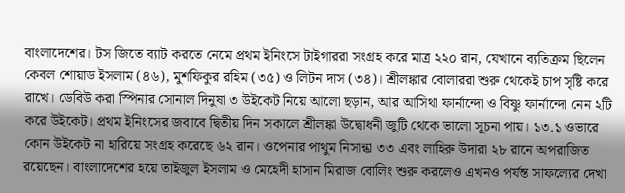বাংলাদেশের। টস জিতে ব্যাট করতে নেমে প্রথম ইনিংসে টাইগাররা সংগ্রহ করে মাত্র ২২০ রান, যেখানে ব্যতিক্রম ছিলেন কেবল শোয়াড ইসলাম (৪৬), মুশফিকুর রহিম (৩৫) ও লিটন দাস (৩৪)। শ্রীলঙ্কার বোলাররা শুরু থেকেই চাপ সৃষ্টি করে রাখে। ডেবিউ করা স্পিনার সোনাল দিনুষা ৩ উইকেট নিয়ে আলো ছড়ান, আর আসিথা ফার্নান্দো ও বিষ্ণু ফার্নান্দো নেন ২টি করে উইকেট। প্রথম ইনিংসের জবাবে দ্বিতীয় দিন সকালে শ্রীলঙ্কা উদ্বোধনী জুটি থেকে ভালো সূচনা পায়। ১৩.১ ওভারে কোন উইকেট না হারিয়ে সংগ্রহ করেছে ৬২ রান। ওপেনার পাথুম নিসান্কা ৩৩ এবং লাহিরু উদারা ২৮ রানে অপরাজিত রয়েছেন। বাংলাদেশের হয়ে তাইজুল ইসলাম ও মেহেদী হাসান মিরাজ বোলিং শুরু করলেও এখনও পর্যন্ত সাফল্যের দেখা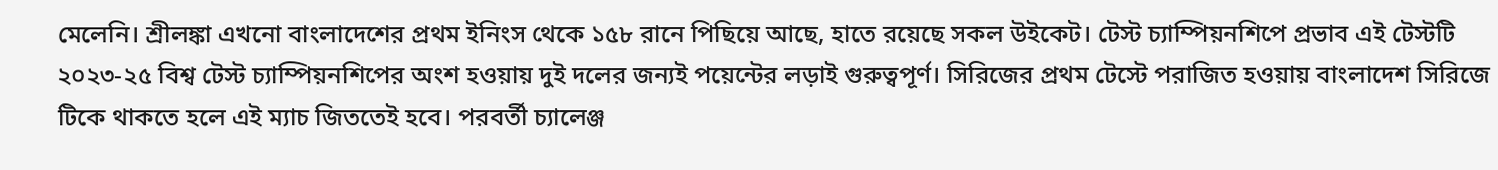মেলেনি। শ্রীলঙ্কা এখনো বাংলাদেশের প্রথম ইনিংস থেকে ১৫৮ রানে পিছিয়ে আছে, হাতে রয়েছে সকল উইকেট। টেস্ট চ্যাম্পিয়নশিপে প্রভাব এই টেস্টটি ২০২৩-২৫ বিশ্ব টেস্ট চ্যাম্পিয়নশিপের অংশ হওয়ায় দুই দলের জন্যই পয়েন্টের লড়াই গুরুত্বপূর্ণ। সিরিজের প্রথম টেস্টে পরাজিত হওয়ায় বাংলাদেশ সিরিজে টিকে থাকতে হলে এই ম্যাচ জিততেই হবে। পরবর্তী চ্যালেঞ্জ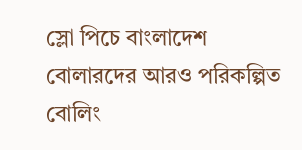স্লো পিচে বাংলাদেশ বোলারদের আরও পরিকল্পিত বোলিং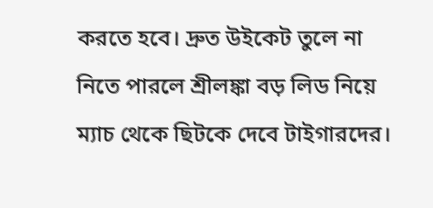করতে হবে। দ্রুত উইকেট তুলে না নিতে পারলে শ্রীলঙ্কা বড় লিড নিয়ে ম্যাচ থেকে ছিটকে দেবে টাইগারদের।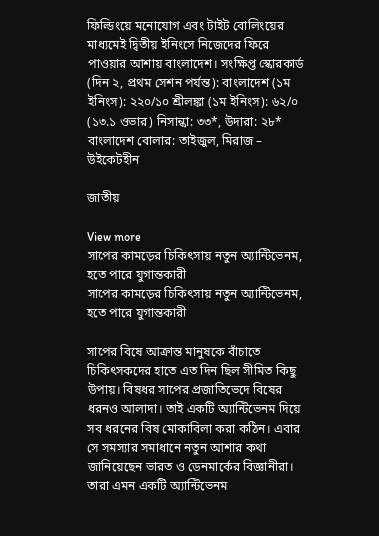ফিল্ডিংয়ে মনোযোগ এবং টাইট বোলিংয়ের মাধ্যমেই দ্বিতীয় ইনিংসে নিজেদের ফিরে পাওয়ার আশায় বাংলাদেশ। সংক্ষিপ্ত স্কোরকার্ড (দিন ২, প্রথম সেশন পর্যন্ত): বাংলাদেশ (১ম ইনিংস): ২২০/১০ শ্রীলঙ্কা (১ম ইনিংস): ৬২/০ (১৩.১ ওভার) নিসান্কা: ৩৩*, উদারা: ২৮* বাংলাদেশ বোলার: তাইজুল, মিরাজ – উইকেটহীন

জাতীয়

View more
সাপের কামড়ের চিকিৎসায় নতুন অ্যান্টিভেনম, হতে পারে যুগান্তকারী
সাপের কামড়ের চিকিৎসায় নতুন অ্যান্টিভেনম, হতে পারে যুগান্তকারী

সাপের বিষে আক্রান্ত মানুষকে বাঁচাতে চিকিৎসকদের হাতে এত দিন ছিল সীমিত কিছু উপায়। বিষধর সাপের প্রজাতিভেদে বিষের ধরনও আলাদা। তাই একটি অ্যান্টিভেনম দিয়ে সব ধরনের বিষ মোকাবিলা করা কঠিন। এবার সে সমস্যার সমাধানে নতুন আশার কথা জানিয়েছেন ভারত ও ডেনমার্কের বিজ্ঞানীরা। তারা এমন একটি অ্যান্টিভেনম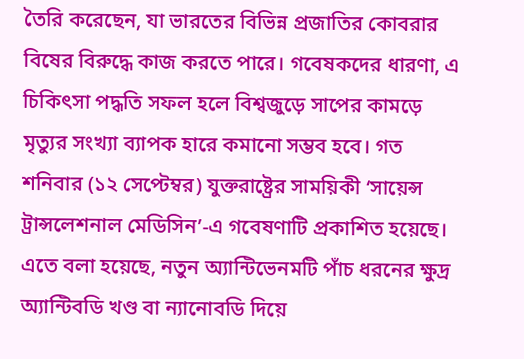তৈরি করেছেন, যা ভারতের বিভিন্ন প্রজাতির কোবরার বিষের বিরুদ্ধে কাজ করতে পারে। গবেষকদের ধারণা, এ চিকিৎসা পদ্ধতি সফল হলে বিশ্বজুড়ে সাপের কামড়ে মৃত্যুর সংখ্যা ব্যাপক হারে কমানো সম্ভব হবে। গত শনিবার (১২ সেপ্টেম্বর) যুক্তরাষ্ট্রের সাময়িকী ‘সায়েন্স ট্রান্সলেশনাল মেডিসিন’-এ গবেষণাটি প্রকাশিত হয়েছে। এতে বলা হয়েছে, নতুন অ্যান্টিভেনমটি পাঁচ ধরনের ক্ষুদ্র অ্যান্টিবডি খণ্ড বা ন্যানোবডি দিয়ে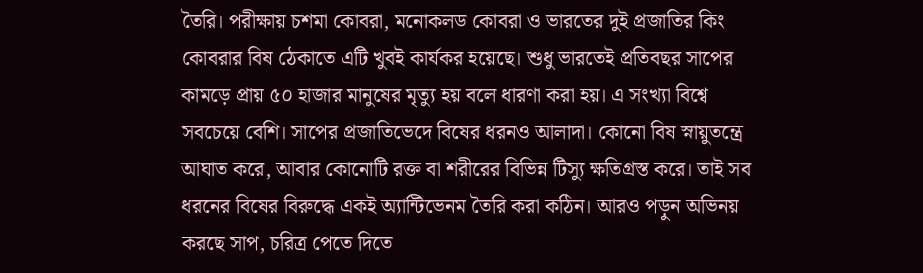তৈরি। পরীক্ষায় চশমা কোবরা, মনোকলড কোবরা ও ভারতের দুই প্রজাতির কিং কোবরার বিষ ঠেকাতে এটি খুবই কার্যকর হয়েছে। শুধু ভারতেই প্রতিবছর সাপের কামড়ে প্রায় ৫০ হাজার মানুষের মৃত্যু হয় বলে ধারণা করা হয়। এ সংখ্যা বিশ্বে সবচেয়ে বেশি। সাপের প্রজাতিভেদে বিষের ধরনও আলাদা। কোনো বিষ স্নায়ুতন্ত্রে আঘাত করে, আবার কোনোটি রক্ত বা শরীরের বিভিন্ন টিস্যু ক্ষতিগ্রস্ত করে। তাই সব ধরনের বিষের বিরুদ্ধে একই অ্যান্টিভেনম তৈরি করা কঠিন। আরও পড়ুন অভিনয় করছে সাপ, চরিত্র পেতে দিতে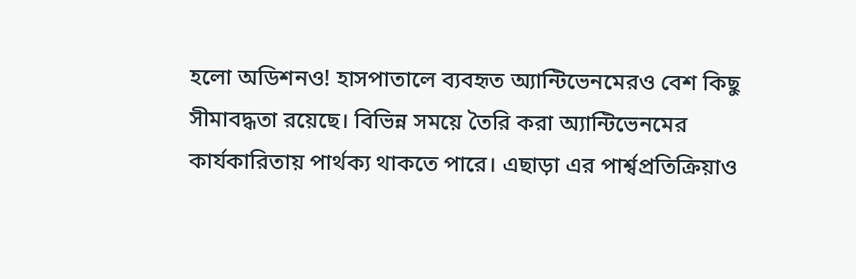হলো অডিশনও! হাসপাতালে ব্যবহৃত অ্যান্টিভেনমেরও বেশ কিছু সীমাবদ্ধতা রয়েছে। বিভিন্ন সময়ে তৈরি করা অ্যান্টিভেনমের কার্যকারিতায় পার্থক্য থাকতে পারে। এছাড়া এর পার্শ্বপ্রতিক্রিয়াও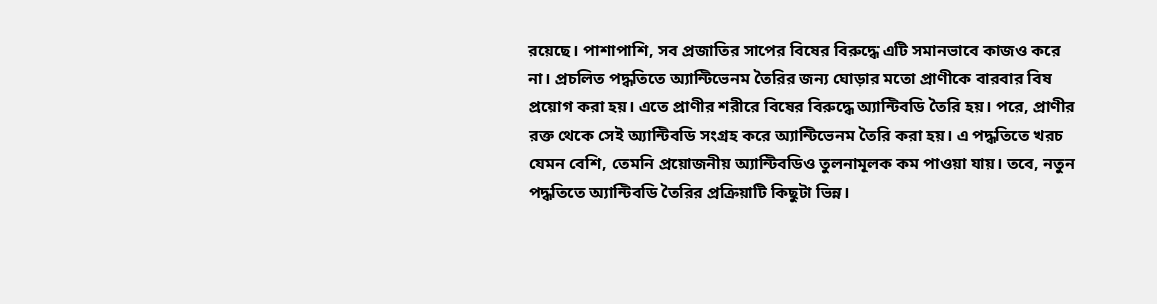রয়েছে। পাশাপাশি, সব প্রজাতির সাপের বিষের বিরুদ্ধে এটি সমানভাবে কাজও করে না। প্রচলিত পদ্ধতিতে অ্যান্টিভেনম তৈরির জন্য ঘোড়ার মতো প্রাণীকে বারবার বিষ প্রয়োগ করা হয়। এতে প্রাণীর শরীরে বিষের বিরুদ্ধে অ্যান্টিবডি তৈরি হয়। পরে, প্রাণীর রক্ত থেকে সেই অ্যান্টিবডি সংগ্রহ করে অ্যান্টিভেনম তৈরি করা হয়। এ পদ্ধতিতে খরচ যেমন বেশি, তেমনি প্রয়োজনীয় অ্যান্টিবডিও তুলনামূলক কম পাওয়া যায়। তবে, নতুন পদ্ধতিতে অ্যান্টিবডি তৈরির প্রক্রিয়াটি কিছুটা ভিন্ন।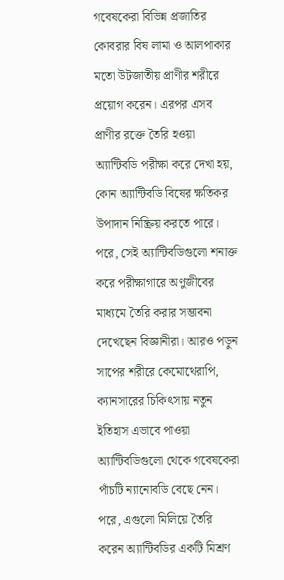গবেষকেরা বিভিন্ন প্রজাতির কোবরার বিষ লামা ও আলপাকার মতো উটজাতীয় প্রাণীর শরীরে প্রয়োগ করেন। এরপর এসব প্রাণীর রক্তে তৈরি হওয়া অ্যান্টিবডি পরীক্ষা করে দেখা হয়, কোন অ্যান্টিবডি বিষের ক্ষতিকর উপাদান নিষ্ক্রিয় করতে পারে। পরে, সেই অ্যান্টিবডিগুলো শনাক্ত করে পরীক্ষাগারে অণুজীবের মাধ্যমে তৈরি করার সম্ভাবনা দেখেছেন বিজ্ঞানীরা। আরও পড়ুন সাপের শরীরে কেমোথেরাপি, ক্যানসারের চিকিৎসায় নতুন ইতিহাস এভাবে পাওয়া অ্যান্টিবডিগুলো থেকে গবেষকেরা পাঁচটি ন্যানোবডি বেছে নেন। পরে, এগুলো মিলিয়ে তৈরি করেন অ্যান্টিবডির একটি মিশ্রণ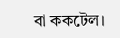বা ককটেল।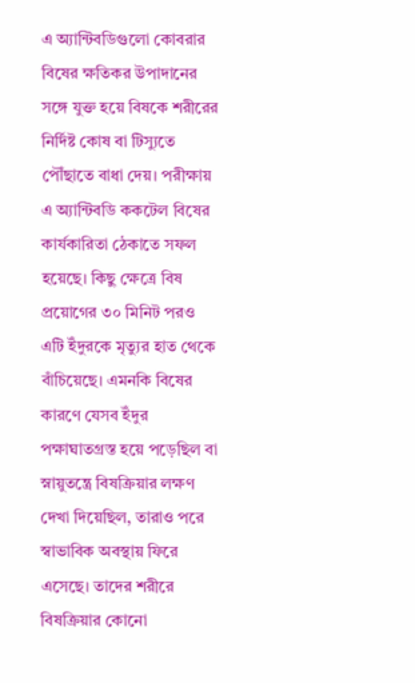এ অ্যান্টিবডিগুলো কোবরার বিষের ক্ষতিকর উপাদানের সঙ্গে যুক্ত হয়ে বিষকে শরীরের নির্দিষ্ট কোষ বা টিস্যুতে পৌঁছাতে বাধা দেয়। পরীক্ষায় এ অ্যান্টিবডি ককটেল বিষের কার্যকারিতা ঠেকাতে সফল হয়েছে। কিছু ক্ষেত্রে বিষ প্রয়োগের ৩০ মিনিট পরও এটি ইঁদুরকে মৃত্যুর হাত থেকে বাঁচিয়েছে। এমনকি বিষের কারণে যেসব ইঁদুর পক্ষাঘাতগ্রস্ত হয়ে পড়েছিল বা স্নায়ুতন্ত্রে বিষক্রিয়ার লক্ষণ দেখা দিয়েছিল, তারাও পরে স্বাভাবিক অবস্থায় ফিরে এসেছে। তাদের শরীরে বিষক্রিয়ার কোনো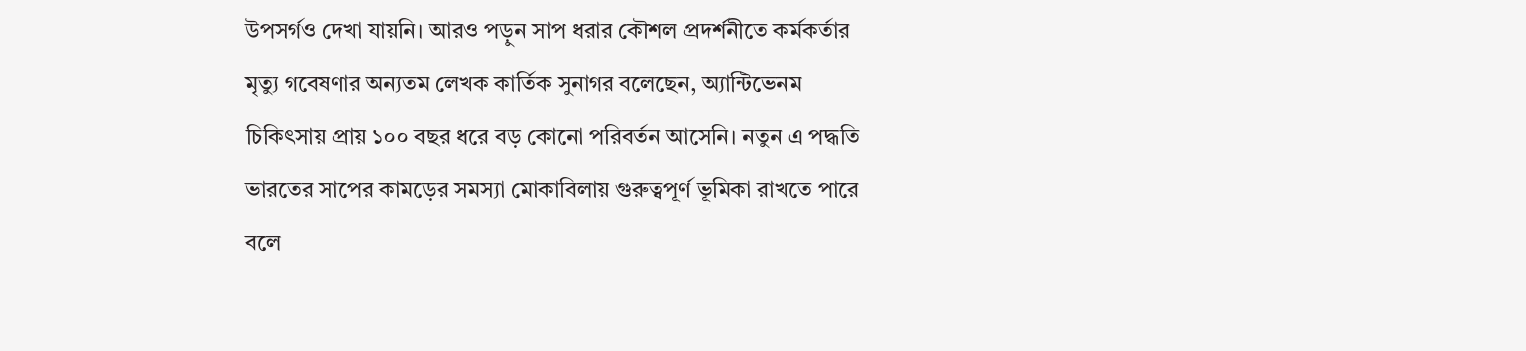উপসর্গও দেখা যায়নি। আরও পড়ুন সাপ ধরার কৌশল প্রদর্শনীতে কর্মকর্তার মৃত্যু গবেষণার অন্যতম লেখক কার্তিক সুনাগর বলেছেন, অ্যান্টিভেনম চিকিৎসায় প্রায় ১০০ বছর ধরে বড় কোনো পরিবর্তন আসেনি। নতুন এ পদ্ধতি ভারতের সাপের কামড়ের সমস্যা মোকাবিলায় গুরুত্বপূর্ণ ভূমিকা রাখতে পারে বলে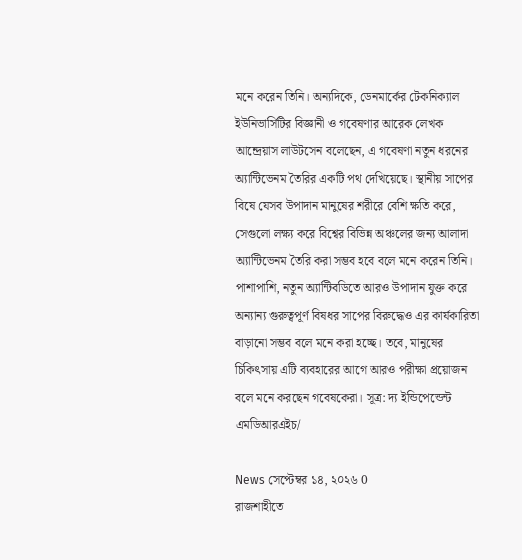মনে করেন তিনি। অন্যদিকে, ডেনমার্কের টেকনিক্যাল ইউনিভার্সিটির বিজ্ঞানী ও গবেষণার আরেক লেখক আন্দ্রেয়াস লাউটসেন বলেছেন, এ গবেষণা নতুন ধরনের অ্যান্টিভেনম তৈরির একটি পথ দেখিয়েছে। স্থানীয় সাপের বিষে যেসব উপাদান মানুষের শরীরে বেশি ক্ষতি করে, সেগুলো লক্ষ্য করে বিশ্বের বিভিন্ন অঞ্চলের জন্য আলাদা অ্যান্টিভেনম তৈরি করা সম্ভব হবে বলে মনে করেন তিনি। পাশাপাশি, নতুন অ্যান্টিবডিতে আরও উপাদান যুক্ত করে অন্যান্য গুরুত্বপূর্ণ বিষধর সাপের বিরুদ্ধেও এর কার্যকারিতা বাড়ানো সম্ভব বলে মনে করা হচ্ছে। তবে, মানুষের চিকিৎসায় এটি ব্যবহারের আগে আরও পরীক্ষা প্রয়োজন বলে মনে করছেন গবেষকেরা। সূত্র: দ্য ইন্ডিপেন্ডেন্ট এমডিআরএইচ/

News সেপ্টেম্বর ১৪, ২০২৬ 0
রাজশাহীতে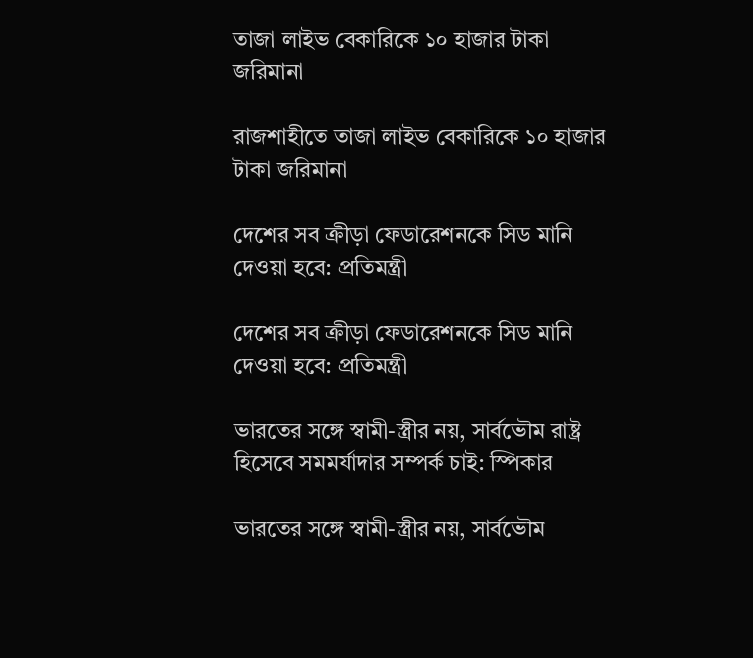তাজা লাইভ বেকারিকে ১০ হাজার টাকা জরিমানা

রাজশাহীতে তাজা লাইভ বেকারিকে ১০ হাজার টাকা জরিমানা

দেশের সব ক্রীড়া ফেডারেশনকে সিড মানি দেওয়া হবে: প্রতিমন্ত্রী

দেশের সব ক্রীড়া ফেডারেশনকে সিড মানি দেওয়া হবে: প্রতিমন্ত্রী

ভারতের সঙ্গে স্বামী-স্ত্রীর নয়, সার্বভৌম রাষ্ট্র হিসেবে সমমর্যাদার সম্পর্ক চাই: স্পিকার

ভারতের সঙ্গে স্বামী-স্ত্রীর নয়, সার্বভৌম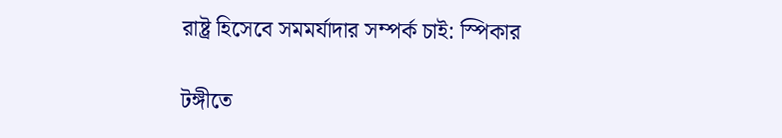রাষ্ট্র হিসেবে সমমর্যাদার সম্পর্ক চাই: স্পিকার

টঙ্গীতে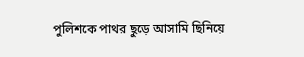পুলিশকে পাথর ছুড়ে আসামি ছিনিয়ে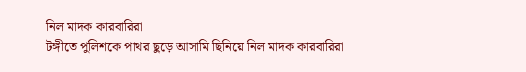নিল মাদক কারবারিরা
টঙ্গীতে পুলিশকে পাথর ছুড়ে আসামি ছিনিয়ে নিল মাদক কারবারিরা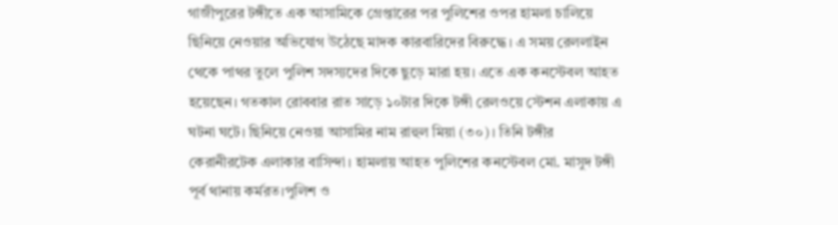গাজীপুরের টঙ্গীতে এক আসামিকে গ্রেপ্তারের পর পুলিশের ওপর হামলা চালিয়ে ছিনিয়ে নেওয়ার অভিযোগ উঠেছে মাদক কারবারিদের বিরুদ্ধে। এ সময় রেললাইন থেকে পাথর তুলে পুলিশ সদস্যদের দিকে ছুড়ে মারা হয়। এতে এক কনস্টেবল আহত হয়েছেন। গতকাল রোববার রাত সাড়ে ১০টার দিকে টঙ্গী রেলওয়ে স্টেশন এলাকায় এ ঘটনা ঘটে। ছিনিয়ে নেওয়া আসামির নাম রাহুল মিয়া (৩০)। তিনি টঙ্গীর কেরানীরটেক এলাকার বাসিন্দা। হামলায় আহত পুলিশের কনস্টেবল মো. মাসুদ টঙ্গী পূর্ব থানায় কর্মরত।পুলিশ ও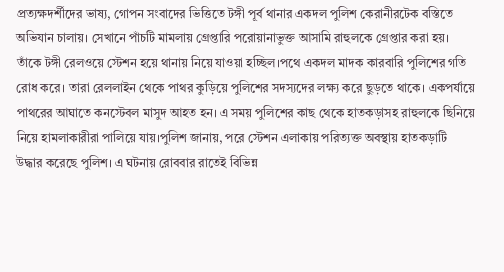প্রত্যক্ষদর্শীদের ভাষ্য, গোপন সংবাদের ভিত্তিতে টঙ্গী পূর্ব থানার একদল পুলিশ কেরানীরটেক বস্তিতে অভিযান চালায়। সেখানে পাঁচটি মামলায় গ্রেপ্তারি পরোয়ানাভুক্ত আসামি রাহুলকে গ্রেপ্তার করা হয়। তাঁকে টঙ্গী রেলওয়ে স্টেশন হয়ে থানায় নিয়ে যাওয়া হচ্ছিল।পথে একদল মাদক কারবারি পুলিশের গতি রোধ করে। তারা রেললাইন থেকে পাথর কুড়িয়ে পুলিশের সদস্যদের লক্ষ্য করে ছুড়তে থাকে। একপর্যায়ে পাথরের আঘাতে কনস্টেবল মাসুদ আহত হন। এ সময় পুলিশের কাছ থেকে হাতকড়াসহ রাহুলকে ছিনিয়ে নিয়ে হামলাকারীরা পালিয়ে যায়।পুলিশ জানায়, পরে স্টেশন এলাকায় পরিত্যক্ত অবস্থায় হাতকড়াটি উদ্ধার করেছে পুলিশ। এ ঘটনায় রোববার রাতেই বিভিন্ন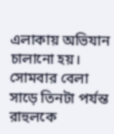এলাকায় অভিযান চালানো হয়। সোমবার বেলা সাড়ে তিনটা পর্যন্ত রাহুলকে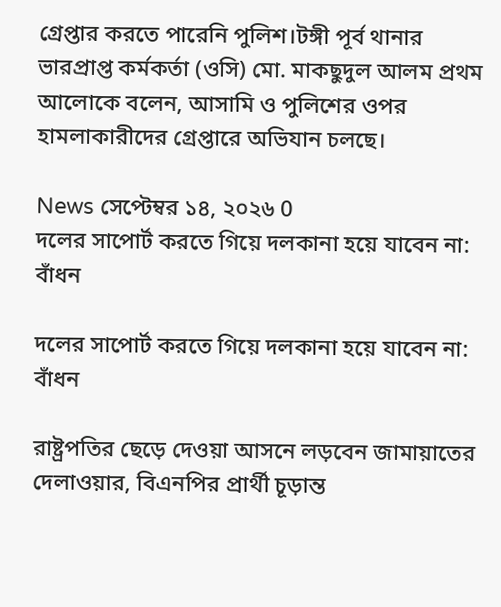গ্রেপ্তার করতে পারেনি পুলিশ।টঙ্গী পূর্ব থানার ভারপ্রাপ্ত কর্মকর্তা (ওসি) মো. মাকছুদুল আলম প্রথম আলোকে বলেন, আসামি ও পুলিশের ওপর হামলাকারীদের গ্রেপ্তারে অভিযান চলছে।

News সেপ্টেম্বর ১৪, ২০২৬ 0
দলের সাপোর্ট করতে গিয়ে দলকানা হয়ে যাবেন না: বাঁধন

দলের সাপোর্ট করতে গিয়ে দলকানা হয়ে যাবেন না: বাঁধন

রাষ্ট্রপতির ছেড়ে দেওয়া আসনে লড়বেন জামায়াতের দেলাওয়ার, বিএনপির প্রার্থী চূড়ান্ত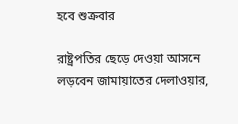হবে শুক্রবার

রাষ্ট্রপতির ছেড়ে দেওয়া আসনে লড়বেন জামায়াতের দেলাওয়ার,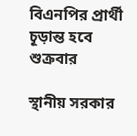বিএনপির প্রার্থী চূড়ান্ত হবে শুক্রবার

স্থানীয় সরকার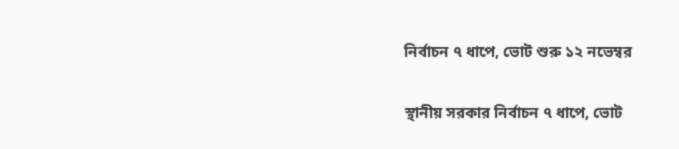নির্বাচন ৭ ধাপে, ভোট শুরু ১২ নভেম্বর

স্থানীয় সরকার নির্বাচন ৭ ধাপে, ভোট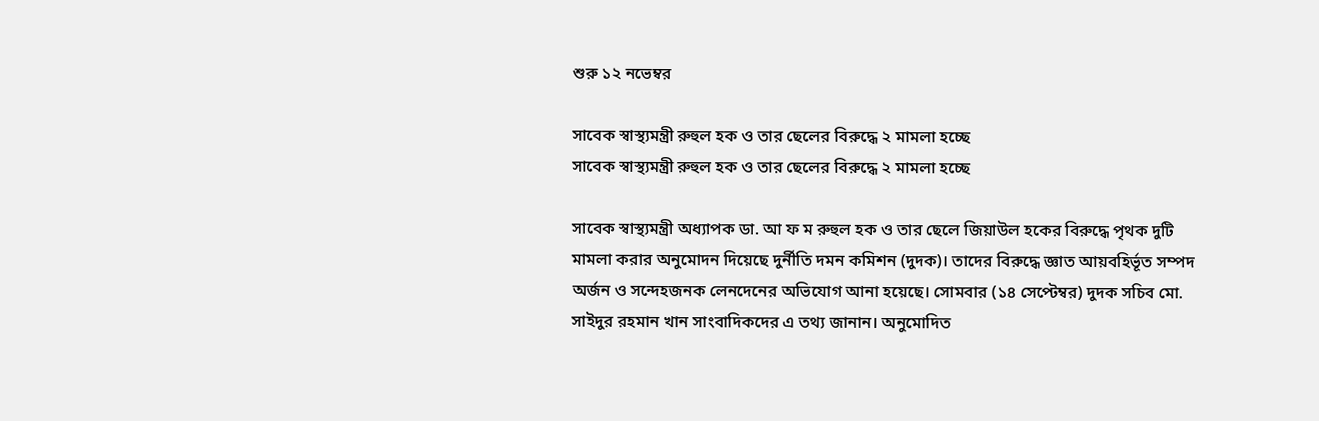শুরু ১২ নভেম্বর

সাবেক স্বাস্থ্যমন্ত্রী রুহুল হক ও তার ছেলের বিরুদ্ধে ২ মামলা হচ্ছে
সাবেক স্বাস্থ্যমন্ত্রী রুহুল হক ও তার ছেলের বিরুদ্ধে ২ মামলা হচ্ছে

সাবেক স্বাস্থ্যমন্ত্রী অধ্যাপক ডা. আ ফ ম রুহুল হক ও তার ছেলে জিয়াউল হকের বিরুদ্ধে পৃথক দুটি মামলা করার অনুমোদন দিয়েছে দুর্নীতি দমন কমিশন (দুদক)। তাদের বিরুদ্ধে জ্ঞাত আয়বহির্ভূত সম্পদ অর্জন ও সন্দেহজনক লেনদেনের অভিযোগ আনা হয়েছে। সোমবার (১৪ সেপ্টেম্বর) দুদক সচিব মো. সাইদুর রহমান খান সাংবাদিকদের এ তথ্য জানান। অনুমোদিত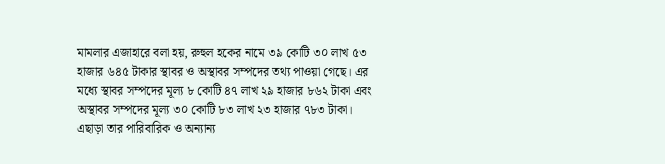মামলার এজাহারে বলা হয়, রুহুল হকের নামে ৩৯ কোটি ৩০ লাখ ৫৩ হাজার ৬৪৫ টাকার স্থাবর ও অস্থাবর সম্পদের তথ্য পাওয়া গেছে। এর মধ্যে স্থাবর সম্পদের মূল্য ৮ কোটি ৪৭ লাখ ২৯ হাজার ৮৬২ টাকা এবং অস্থাবর সম্পদের মূল্য ৩০ কোটি ৮৩ লাখ ২৩ হাজার ৭৮৩ টাকা। এছাড়া তার পারিবারিক ও অন্যান্য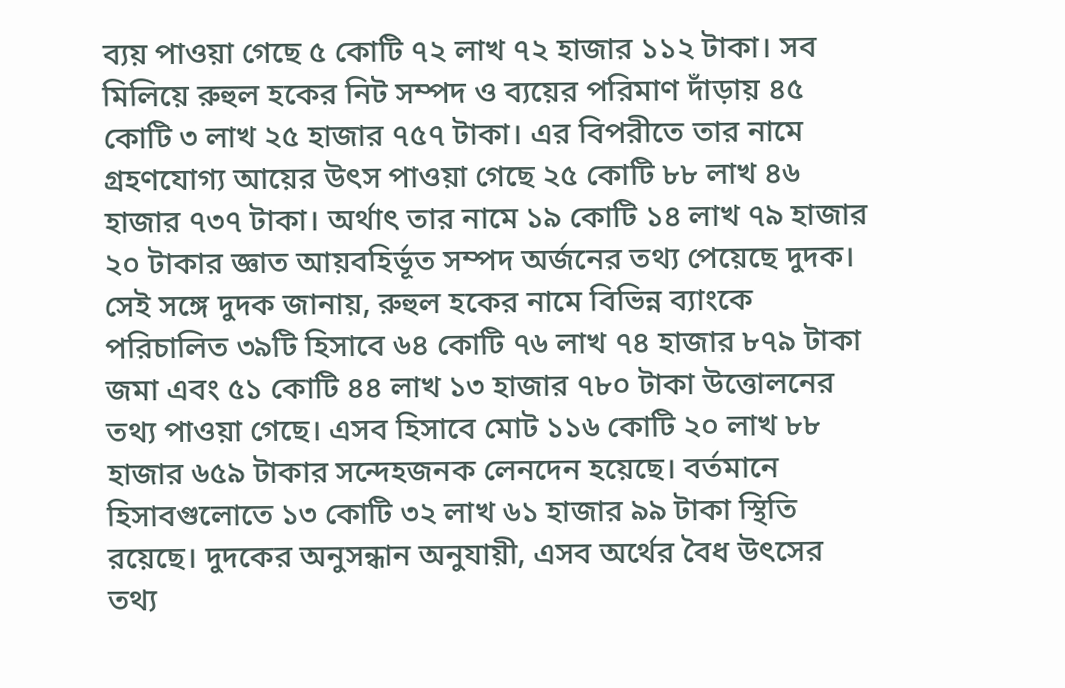ব্যয় পাওয়া গেছে ৫ কোটি ৭২ লাখ ৭২ হাজার ১১২ টাকা। সব মিলিয়ে রুহুল হকের নিট সম্পদ ও ব্যয়ের পরিমাণ দাঁড়ায় ৪৫ কোটি ৩ লাখ ২৫ হাজার ৭৫৭ টাকা। এর বিপরীতে তার নামে গ্রহণযোগ্য আয়ের উৎস পাওয়া গেছে ২৫ কোটি ৮৮ লাখ ৪৬ হাজার ৭৩৭ টাকা। অর্থাৎ তার নামে ১৯ কোটি ১৪ লাখ ৭৯ হাজার ২০ টাকার জ্ঞাত আয়বহির্ভূত সম্পদ অর্জনের তথ্য পেয়েছে দুদক। সেই সঙ্গে দুদক জানায়, রুহুল হকের নামে বিভিন্ন ব্যাংকে পরিচালিত ৩৯টি হিসাবে ৬৪ কোটি ৭৬ লাখ ৭৪ হাজার ৮৭৯ টাকা জমা এবং ৫১ কোটি ৪৪ লাখ ১৩ হাজার ৭৮০ টাকা উত্তোলনের তথ্য পাওয়া গেছে। এসব হিসাবে মোট ১১৬ কোটি ২০ লাখ ৮৮ হাজার ৬৫৯ টাকার সন্দেহজনক লেনদেন হয়েছে। বর্তমানে হিসাবগুলোতে ১৩ কোটি ৩২ লাখ ৬১ হাজার ৯৯ টাকা স্থিতি রয়েছে। দুদকের অনুসন্ধান অনুযায়ী, এসব অর্থের বৈধ উৎসের তথ্য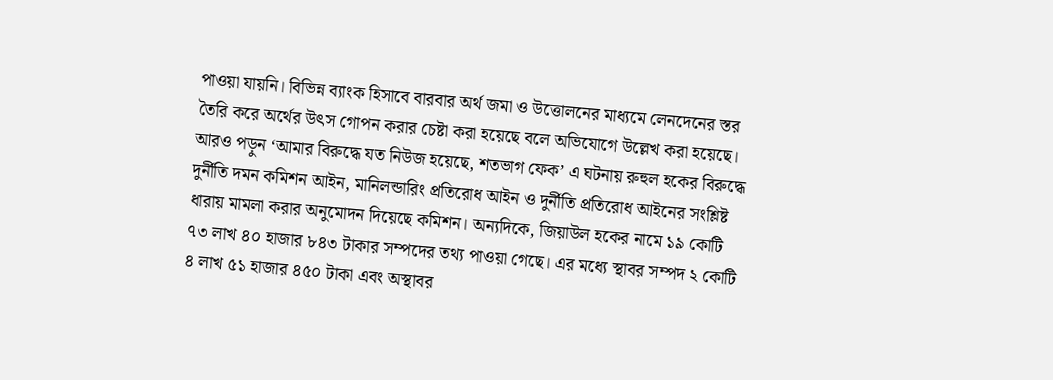পাওয়া যায়নি। বিভিন্ন ব্যাংক হিসাবে বারবার অর্থ জমা ও উত্তোলনের মাধ্যমে লেনদেনের স্তর তৈরি করে অর্থের উৎস গোপন করার চেষ্টা করা হয়েছে বলে অভিযোগে উল্লেখ করা হয়েছে। আরও পড়ুন ‘আমার বিরুদ্ধে যত নিউজ হয়েছে, শতভাগ ফেক’ এ ঘটনায় রুহুল হকের বিরুদ্ধে দুর্নীতি দমন কমিশন আইন, মানিলন্ডারিং প্রতিরোধ আইন ও দুর্নীতি প্রতিরোধ আইনের সংশ্লিষ্ট ধারায় মামলা করার অনুমোদন দিয়েছে কমিশন। অন্যদিকে, জিয়াউল হকের নামে ১৯ কোটি ৭৩ লাখ ৪০ হাজার ৮৪৩ টাকার সম্পদের তথ্য পাওয়া গেছে। এর মধ্যে স্থাবর সম্পদ ২ কোটি ৪ লাখ ৫১ হাজার ৪৫০ টাকা এবং অস্থাবর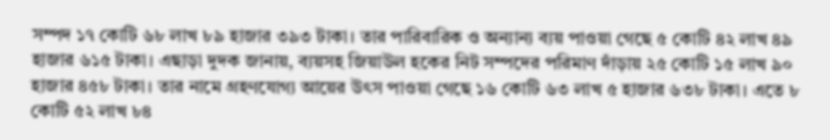সম্পদ ১৭ কোটি ৬৮ লাখ ৮৯ হাজার ৩৯৩ টাকা। তার পারিবারিক ও অন্যান্য ব্যয় পাওয়া গেছে ৫ কোটি ৪২ লাখ ৪৯ হাজার ৬১৫ টাকা। এছাড়া দুদক জানায়, ব্যয়সহ জিয়াউল হকের নিট সম্পদের পরিমাণ দাঁড়ায় ২৫ কোটি ১৫ লাখ ৯০ হাজার ৪৫৮ টাকা। তার নামে গ্রহণযোগ্য আয়ের উৎস পাওয়া গেছে ১৬ কোটি ৬৩ লাখ ৫ হাজার ৬৩৮ টাকা। এতে ৮ কোটি ৫২ লাখ ৮৪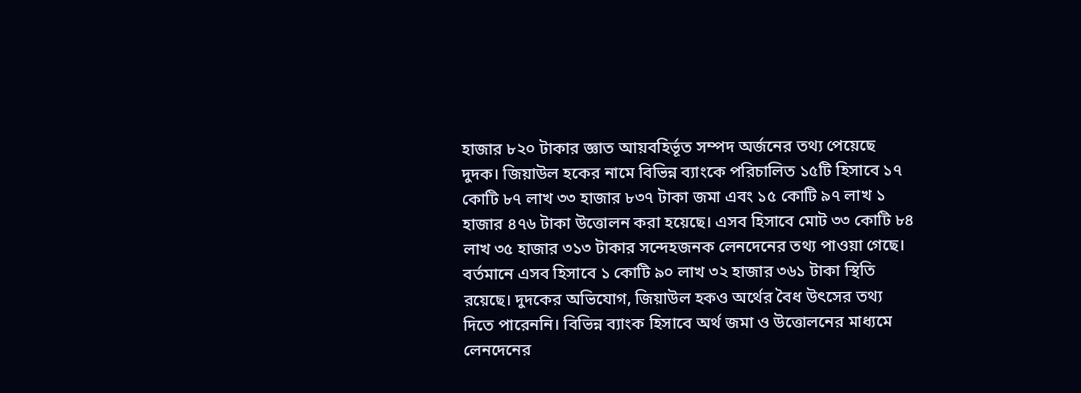হাজার ৮২০ টাকার জ্ঞাত আয়বহির্ভূত সম্পদ অর্জনের তথ্য পেয়েছে দুদক। জিয়াউল হকের নামে বিভিন্ন ব্যাংকে পরিচালিত ১৫টি হিসাবে ১৭ কোটি ৮৭ লাখ ৩৩ হাজার ৮৩৭ টাকা জমা এবং ১৫ কোটি ৯৭ লাখ ১ হাজার ৪৭৬ টাকা উত্তোলন করা হয়েছে। এসব হিসাবে মোট ৩৩ কোটি ৮৪ লাখ ৩৫ হাজার ৩১৩ টাকার সন্দেহজনক লেনদেনের তথ্য পাওয়া গেছে। বর্তমানে এসব হিসাবে ১ কোটি ৯০ লাখ ৩২ হাজার ৩৬১ টাকা স্থিতি রয়েছে। দুদকের অভিযোগ, জিয়াউল হকও অর্থের বৈধ উৎসের তথ্য দিতে পারেননি। বিভিন্ন ব্যাংক হিসাবে অর্থ জমা ও উত্তোলনের মাধ্যমে লেনদেনের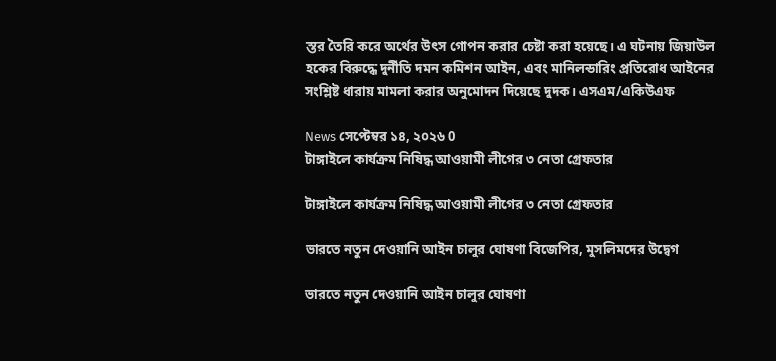স্তর তৈরি করে অর্থের উৎস গোপন করার চেষ্টা করা হয়েছে। এ ঘটনায় জিয়াউল হকের বিরুদ্ধে দুর্নীতি দমন কমিশন আইন, এবং মানিলন্ডারিং প্রতিরোধ আইনের সংশ্লিষ্ট ধারায় মামলা করার অনুমোদন দিয়েছে দুদক। এসএম/একিউএফ

News সেপ্টেম্বর ১৪, ২০২৬ 0
টাঙ্গাইলে কার্যক্রম নিষিদ্ধ আওয়ামী লীগের ৩ নেতা গ্রেফতার

টাঙ্গাইলে কার্যক্রম নিষিদ্ধ আওয়ামী লীগের ৩ নেতা গ্রেফতার

ভারতে নতুন দেওয়ানি আইন চালুর ঘোষণা বিজেপির, মুসলিমদের উদ্বেগ

ভারতে নতুন দেওয়ানি আইন চালুর ঘোষণা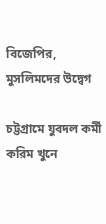বিজেপির, মুসলিমদের উদ্বেগ

চট্টগ্রামে যুবদল কর্মী করিম খুনে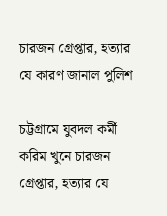চারজন গ্রেপ্তার, হত্যার যে কারণ জানাল পুলিশ

চট্টগ্রামে যুবদল কর্মী করিম খুনে চারজন গ্রেপ্তার, হত্যার যে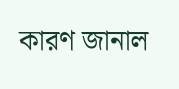কারণ জানাল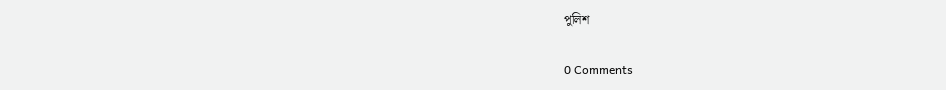পুলিশ

0 Comments